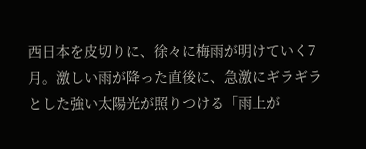西日本を皮切りに、徐々に梅雨が明けていく7月。激しい雨が降った直後に、急激にギラギラとした強い太陽光が照りつける「雨上が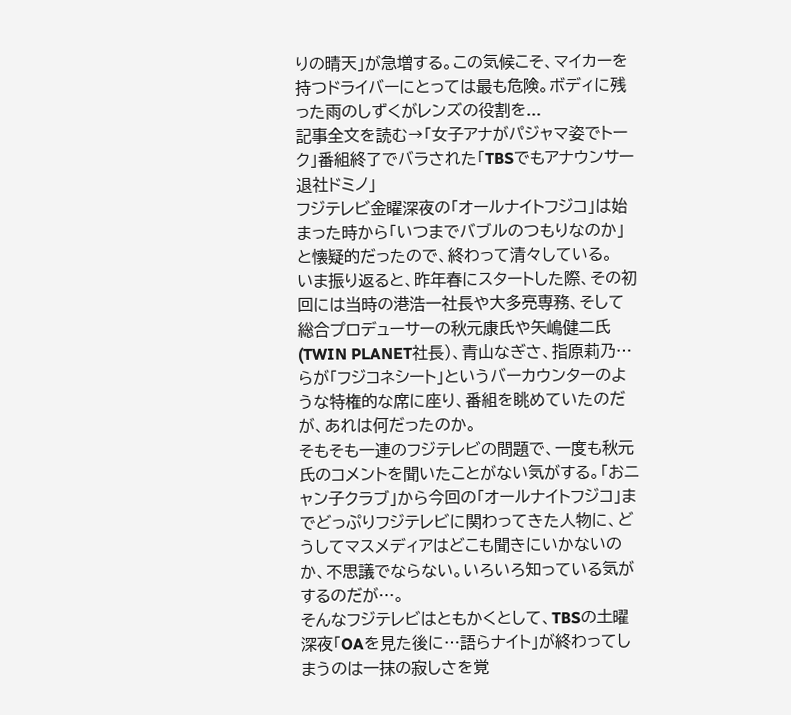りの晴天」が急増する。この気候こそ、マイカーを持つドライバーにとっては最も危険。ボディに残った雨のしずくがレンズの役割を...
記事全文を読む→「女子アナがパジャマ姿でトーク」番組終了でバラされた「TBSでもアナウンサー退社ドミノ」
フジテレビ金曜深夜の「オールナイトフジコ」は始まった時から「いつまでバブルのつもりなのか」と懐疑的だったので、終わって清々している。
いま振り返ると、昨年春にスタートした際、その初回には当時の港浩一社長や大多亮専務、そして総合プロデューサーの秋元康氏や矢嶋健二氏(TWIN PLANET社長)、青山なぎさ、指原莉乃…らが「フジコネシート」というバーカウンターのような特権的な席に座り、番組を眺めていたのだが、あれは何だったのか。
そもそも一連のフジテレビの問題で、一度も秋元氏のコメントを聞いたことがない気がする。「おニャン子クラブ」から今回の「オールナイトフジコ」までどっぷりフジテレビに関わってきた人物に、どうしてマスメディアはどこも聞きにいかないのか、不思議でならない。いろいろ知っている気がするのだが…。
そんなフジテレビはともかくとして、TBSの土曜深夜「OAを見た後に…語らナイト」が終わってしまうのは一抹の寂しさを覚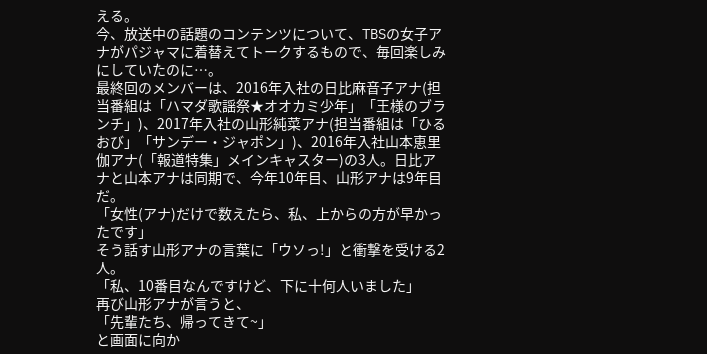える。
今、放送中の話題のコンテンツについて、TBSの女子アナがパジャマに着替えてトークするもので、毎回楽しみにしていたのに…。
最終回のメンバーは、2016年入社の日比麻音子アナ(担当番組は「ハマダ歌謡祭★オオカミ少年」「王様のブランチ」)、2017年入社の山形純菜アナ(担当番組は「ひるおび」「サンデー・ジャポン」)、2016年入社山本恵里伽アナ(「報道特集」メインキャスター)の3人。日比アナと山本アナは同期で、今年10年目、山形アナは9年目だ。
「女性(アナ)だけで数えたら、私、上からの方が早かったです」
そう話す山形アナの言葉に「ウソっ!」と衝撃を受ける2人。
「私、10番目なんですけど、下に十何人いました」
再び山形アナが言うと、
「先輩たち、帰ってきて~」
と画面に向か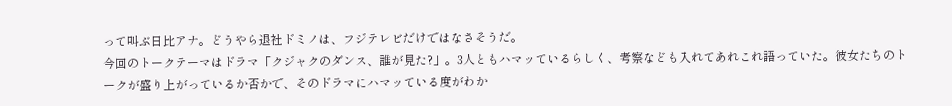って叫ぶ日比アナ。どうやら退社ドミノは、フジテレビだけではなさそうだ。
今回のトークテーマはドラマ「クジャクのダンス、誰が見た?」。3人ともハマッているらしく、考察なども入れてあれこれ語っていた。彼女たちのトークが盛り上がっているか否かで、そのドラマにハマッている度がわか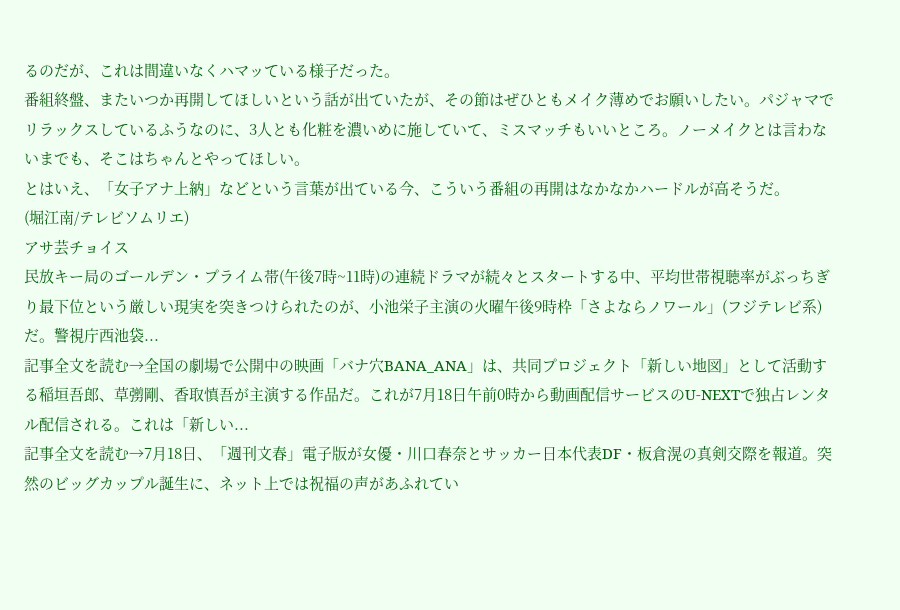るのだが、これは間違いなくハマッている様子だった。
番組終盤、またいつか再開してほしいという話が出ていたが、その節はぜひともメイク薄めでお願いしたい。パジャマでリラックスしているふうなのに、3人とも化粧を濃いめに施していて、ミスマッチもいいところ。ノーメイクとは言わないまでも、そこはちゃんとやってほしい。
とはいえ、「女子アナ上納」などという言葉が出ている今、こういう番組の再開はなかなかハードルが高そうだ。
(堀江南/テレビソムリエ)
アサ芸チョイス
民放キー局のゴールデン・プライム帯(午後7時~11時)の連続ドラマが続々とスタートする中、平均世帯視聴率がぶっちぎり最下位という厳しい現実を突きつけられたのが、小池栄子主演の火曜午後9時枠「さよならノワール」(フジテレビ系)だ。警視庁西池袋...
記事全文を読む→全国の劇場で公開中の映画「バナ穴BANA_ANA」は、共同プロジェクト「新しい地図」として活動する稲垣吾郎、草彅剛、香取慎吾が主演する作品だ。これが7月18日午前0時から動画配信サービスのU-NEXTで独占レンタル配信される。これは「新しい...
記事全文を読む→7月18日、「週刊文春」電子版が女優・川口春奈とサッカー日本代表DF・板倉滉の真剣交際を報道。突然のビッグカップル誕生に、ネット上では祝福の声があふれてい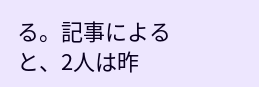る。記事によると、2人は昨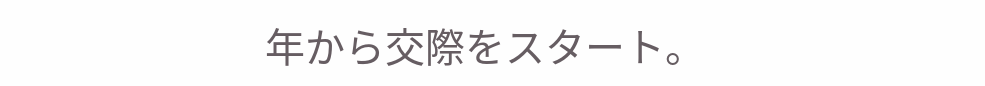年から交際をスタート。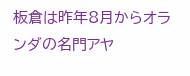板倉は昨年8月からオランダの名門アヤ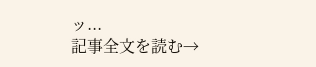ッ...
記事全文を読む→